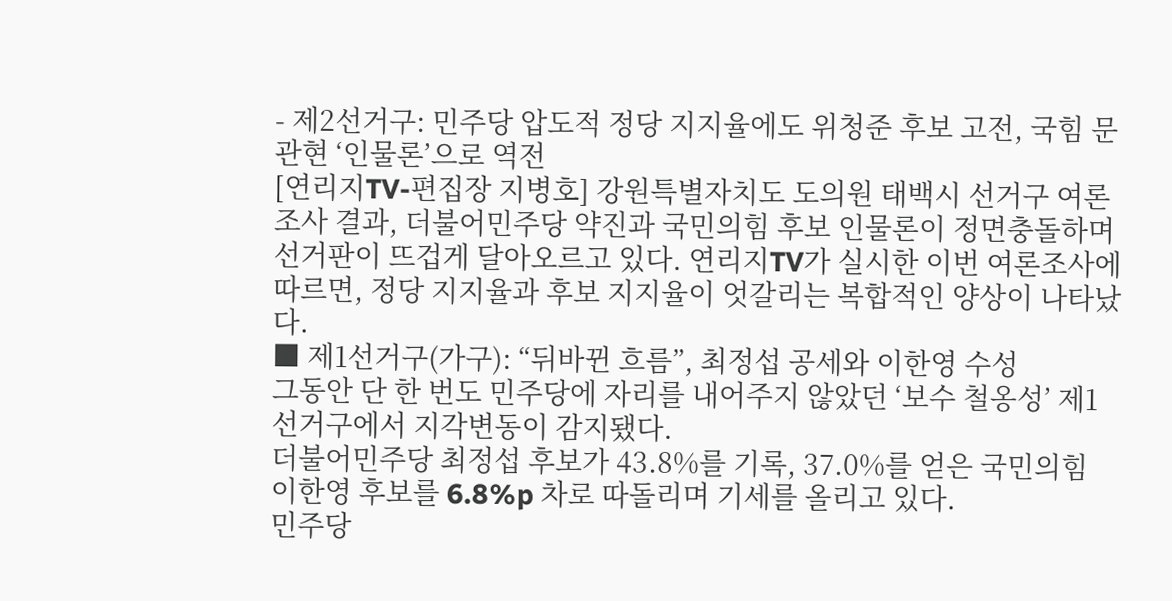- 제2선거구: 민주당 압도적 정당 지지율에도 위청준 후보 고전, 국힘 문관현 ‘인물론’으로 역전
[연리지TV-편집장 지병호] 강원특별자치도 도의원 태백시 선거구 여론조사 결과, 더불어민주당 약진과 국민의힘 후보 인물론이 정면충돌하며 선거판이 뜨겁게 달아오르고 있다. 연리지TV가 실시한 이번 여론조사에 따르면, 정당 지지율과 후보 지지율이 엇갈리는 복합적인 양상이 나타났다.
■ 제1선거구(가구): “뒤바뀐 흐름”, 최정섭 공세와 이한영 수성
그동안 단 한 번도 민주당에 자리를 내어주지 않았던 ‘보수 철옹성’ 제1선거구에서 지각변동이 감지됐다.
더불어민주당 최정섭 후보가 43.8%를 기록, 37.0%를 얻은 국민의힘 이한영 후보를 6.8%p 차로 따돌리며 기세를 올리고 있다.
민주당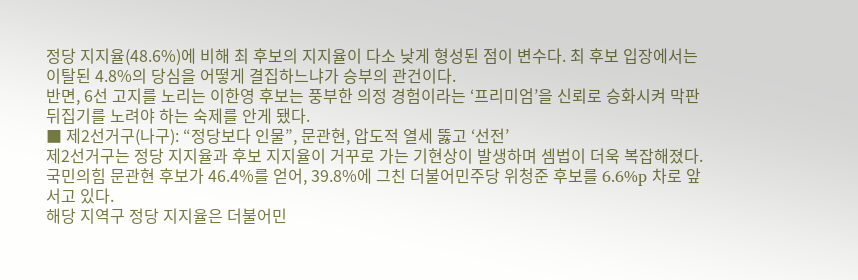정당 지지율(48.6%)에 비해 최 후보의 지지율이 다소 낮게 형성된 점이 변수다. 최 후보 입장에서는 이탈된 4.8%의 당심을 어떻게 결집하느냐가 승부의 관건이다.
반면, 6선 고지를 노리는 이한영 후보는 풍부한 의정 경험이라는 ‘프리미엄’을 신뢰로 승화시켜 막판 뒤집기를 노려야 하는 숙제를 안게 됐다.
■ 제2선거구(나구): “정당보다 인물”, 문관현, 압도적 열세 뚫고 ‘선전’
제2선거구는 정당 지지율과 후보 지지율이 거꾸로 가는 기현상이 발생하며 셈법이 더욱 복잡해졌다.
국민의힘 문관현 후보가 46.4%를 얻어, 39.8%에 그친 더불어민주당 위청준 후보를 6.6%p 차로 앞서고 있다.
해당 지역구 정당 지지율은 더불어민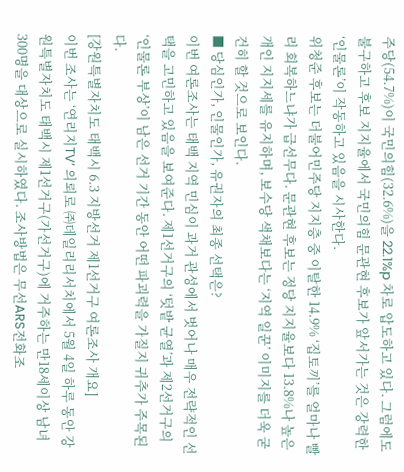주당(54.7%)이 국민의힘(32.6%)을 22.1%p 차로 압도하고 있다. 그럼에도 불구하고 후보 지지율에서 국민의힘 문관현 후보가 앞서가는 것은 강력한 ‘인물론’이 작동하고 있음을 시사한다.
위청준 후보는 더불어민주당 지지층 중 이탈한 14.9% ‘집토끼’를 얼마나 빨리 회복하느냐가 급선무다. 문관현 후보는 정당 지지율보다 13.8%나 높은 개인 지지세를 유지하며, 보수당 색채보다는 ‘지역 일꾼’ 이미지를 더욱 굳건히 할 것으로 보인다.
■ 당심인가, 인물인가, 유권자의 최종 선택은?
이번 여론조사는 태백 지역 민심이 과거 관성에서 벗어나 매우 전략적인 선택을 고민하고 있음을 보여준다. 제1선거구의 ‘텃밭 균열’과 제2선거구의 ‘인물론 부상’이 남은 선거 기간 동안 어떤 파괴력을 가질지 귀추가 주목된다.
[강원특별자치도 태백시 6.3 지방선거 제1선거구 여론조사 개요]
이번 조사는 ‘연리지TV’ 의뢰로 ㈜데일리리서치에서 5월 4일 하루 동안 강원특별자치도 태백시 제1선거구(가선거구)에 거주하는 만18세이상 남녀 300명을 대상으로 실시하였다. 조사방법은 무선ARS전화조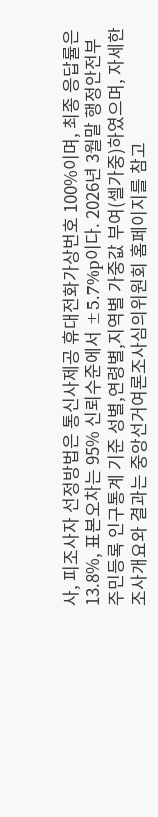사, 피조사자 선정방법은 통신사제공 휴대전화가상번호 100%이며, 최종 응답률은 13.8%, 표본오차는 95% 신뢰수준에서 ±5.7%p이다. 2026년 3월말 행정안전부 주민등록 인구통계 기준 성별,연령별,지역별 가중값 부여(셀가중)하였으며, 자세한 조사개요와 결과는 중앙선거여론조사심의위원회 홈페이지를 참고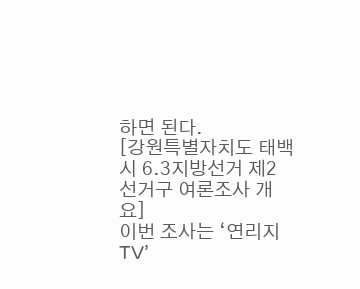하면 된다.
[강원특별자치도 태백시 6.3지방선거 제2선거구 여론조사 개요]
이번 조사는 ‘연리지TV’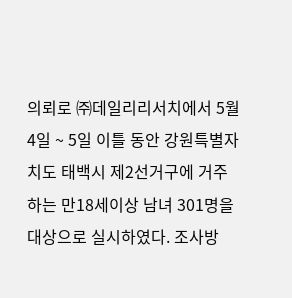의뢰로 ㈜데일리리서치에서 5월 4일 ~ 5일 이틀 동안 강원특별자치도 태백시 제2선거구에 거주하는 만18세이상 남녀 301명을 대상으로 실시하였다. 조사방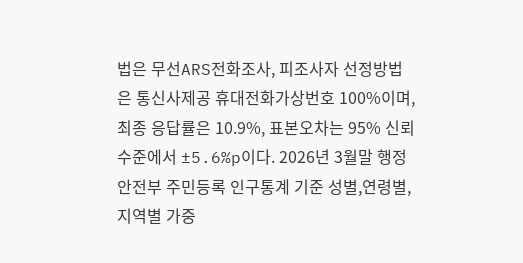법은 무선ARS전화조사, 피조사자 선정방법은 통신사제공 휴대전화가상번호 100%이며, 최종 응답률은 10.9%, 표본오차는 95% 신뢰수준에서 ±5.6%p이다. 2026년 3월말 행정안전부 주민등록 인구통계 기준 성별,연령별,지역별 가중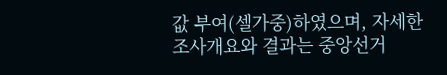값 부여(셀가중)하였으며, 자세한 조사개요와 결과는 중앙선거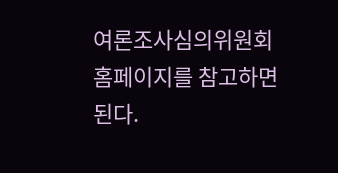여론조사심의위원회 홈페이지를 참고하면 된다.